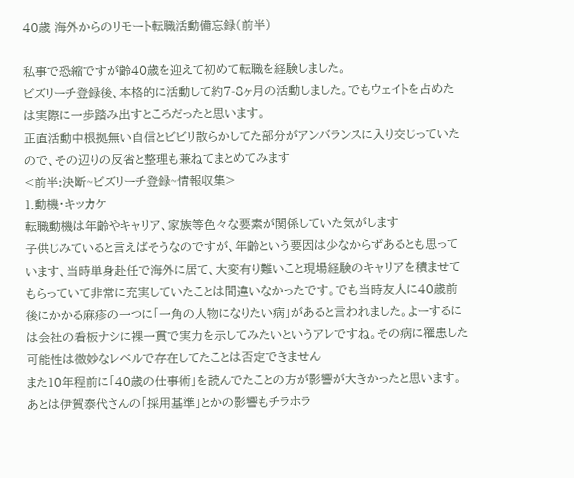40歳 海外からのリモート転職活動備忘録(前半)

私事で恐縮ですが齢40歳を迎えて初めて転職を経験しました。
ビズリーチ登録後、本格的に活動して約7-8ヶ月の活動しました。でもウェイトを占めたは実際に一歩踏み出すところだったと思います。
正直活動中根拠無い自信とビビリ散らかしてた部分がアンバランスに入り交じっていたので、その辺りの反省と整理も兼ねてまとめてみます
<前半:決断~ビズリーチ登録~情報収集>
1.動機・キッカケ
転職動機は年齢やキャリア、家族等色々な要素が関係していた気がします
子供じみていると言えばそうなのですが、年齢という要因は少なからずあるとも思っています、当時単身赴任で海外に居て、大変有り難いこと現場経験のキャリアを積ませてもらっていて非常に充実していたことは間違いなかったです。でも当時友人に40歳前後にかかる麻疹の一つに「一角の人物になりたい病」があると言われました。よーするには会社の看板ナシに裸一貫で実力を示してみたいというアレですね。その病に罹患した可能性は微妙なレベルで存在してたことは否定できません
また10年程前に「40歳の仕事術」を読んでたことの方が影響が大きかったと思います。
あとは伊賀泰代さんの「採用基準」とかの影響もチラホラ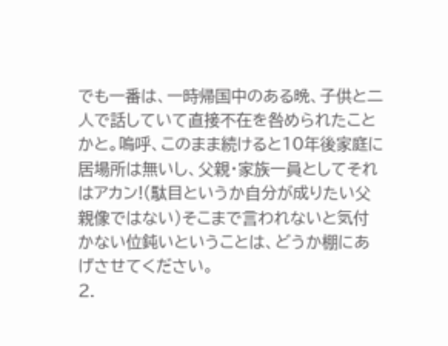でも一番は、一時帰国中のある晩、子供と二人で話していて直接不在を咎められたことかと。嗚呼、このまま続けると10年後家庭に居場所は無いし、父親・家族一員としてそれはアカン!(駄目というか自分が成りたい父親像ではない)そこまで言われないと気付かない位鈍いということは、どうか棚にあげさせてください。
2.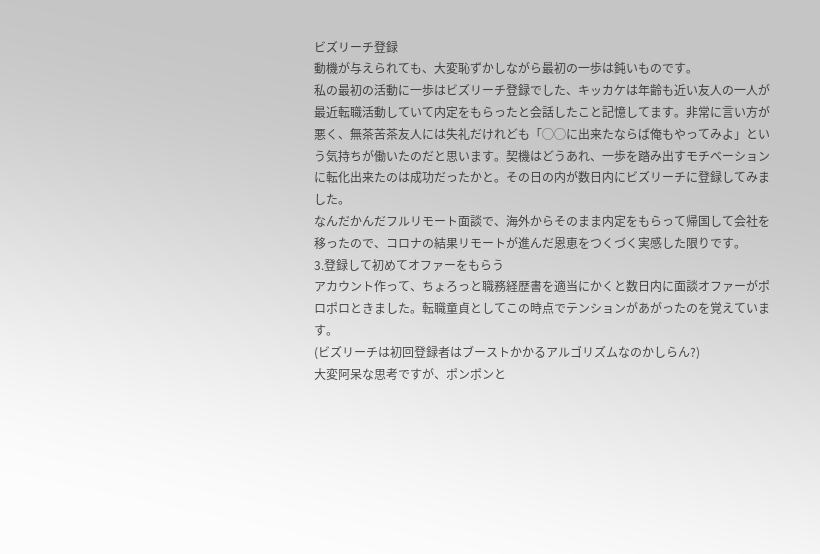ビズリーチ登録
動機が与えられても、大変恥ずかしながら最初の一歩は鈍いものです。
私の最初の活動に一歩はビズリーチ登録でした、キッカケは年齢も近い友人の一人が最近転職活動していて内定をもらったと会話したこと記憶してます。非常に言い方が悪く、無茶苦茶友人には失礼だけれども「◯◯に出来たならば俺もやってみよ」という気持ちが働いたのだと思います。契機はどうあれ、一歩を踏み出すモチベーションに転化出来たのは成功だったかと。その日の内が数日内にビズリーチに登録してみました。
なんだかんだフルリモート面談で、海外からそのまま内定をもらって帰国して会社を移ったので、コロナの結果リモートが進んだ恩恵をつくづく実感した限りです。
3.登録して初めてオファーをもらう
アカウント作って、ちょろっと職務経歴書を適当にかくと数日内に面談オファーがポロポロときました。転職童貞としてこの時点でテンションがあがったのを覚えています。
(ビズリーチは初回登録者はブーストかかるアルゴリズムなのかしらん?)
大変阿呆な思考ですが、ポンポンと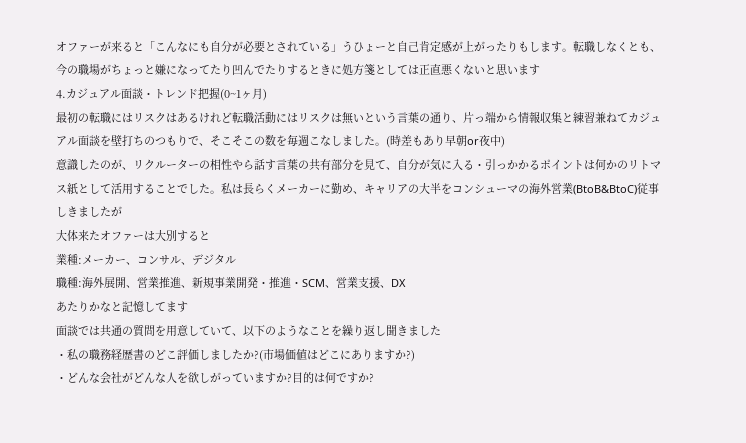オファーが来ると「こんなにも自分が必要とされている」うひょーと自己肯定感が上がったりもします。転職しなくとも、今の職場がちょっと嫌になってたり凹んでたりするときに処方箋としては正直悪くないと思います
4.カジュアル面談・トレンド把握(0~1ヶ月)
最初の転職にはリスクはあるけれど転職活動にはリスクは無いという言葉の通り、片っ端から情報収集と練習兼ねてカジュアル面談を壁打ちのつもりで、そこそこの数を毎週こなしました。(時差もあり早朝or夜中)
意識したのが、リクルーターの相性やら話す言葉の共有部分を見て、自分が気に入る・引っかかるポイントは何かのリトマス紙として活用することでした。私は長らくメーカーに勤め、キャリアの大半をコンシューマの海外営業(BtoB&BtoC)従事しきましたが
大体来たオファーは大別すると
業種:メーカー、コンサル、デジタル
職種:海外展開、営業推進、新規事業開発・推進・SCM、営業支援、DX
あたりかなと記憶してます
面談では共通の質問を用意していて、以下のようなことを繰り返し聞きました
・私の職務経歴書のどこ評価しましたか?(市場価値はどこにありますか?)
・どんな会社がどんな人を欲しがっていますか?目的は何ですか?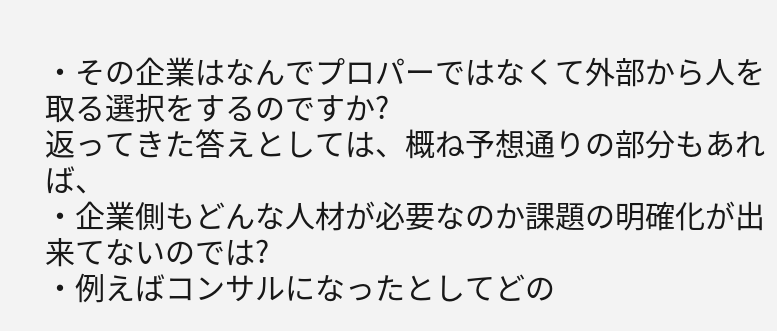・その企業はなんでプロパーではなくて外部から人を取る選択をするのですか?
返ってきた答えとしては、概ね予想通りの部分もあれば、
・企業側もどんな人材が必要なのか課題の明確化が出来てないのでは?
・例えばコンサルになったとしてどの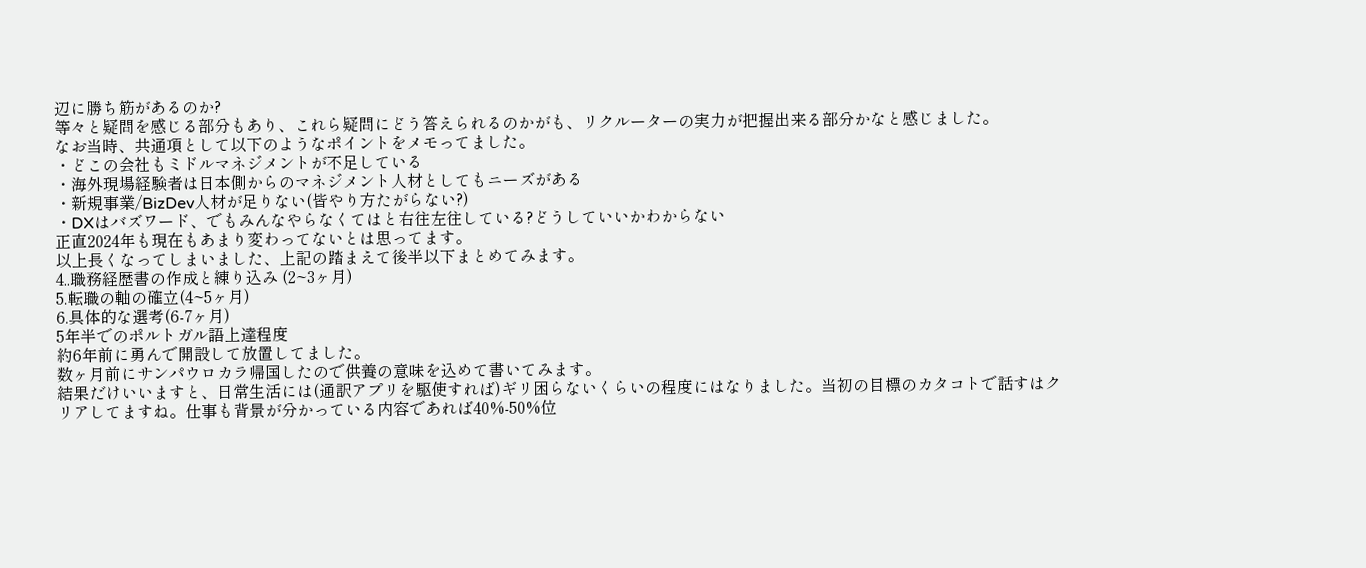辺に勝ち筋があるのか?
等々と疑問を感じる部分もあり、これら疑問にどう答えられるのかがも、リクルーターの実力が把握出来る部分かなと感じました。
なお当時、共通項として以下のようなポイントをメモってました。
・どこの会社もミドルマネジメントが不足している
・海外現場経験者は日本側からのマネジメント人材としてもニーズがある
・新規事業/BizDev人材が足りない(皆やり方たがらない?)
・DXはバズワード、でもみんなやらなくてはと右往左往している?どうしていいかわからない
正直2024年も現在もあまり変わってないとは思ってます。
以上長くなってしまいました、上記の踏まえて後半以下まとめてみます。
4..職務経歴書の作成と練り込み (2~3ヶ月)
5.転職の軸の確立(4~5ヶ月)
6.具体的な選考(6-7ヶ月)
5年半でのポルトガル語上達程度
約6年前に勇んで開設して放置してました。
数ヶ月前にサンパウロカラ帰国したので供養の意味を込めて書いてみます。
結果だけいいますと、日常生活には(通訳アプリを駆使すれば)ギリ困らないくらいの程度にはなりました。当初の目標のカタコトで話すはクリアしてますね。仕事も背景が分かっている内容であれば40%-50%位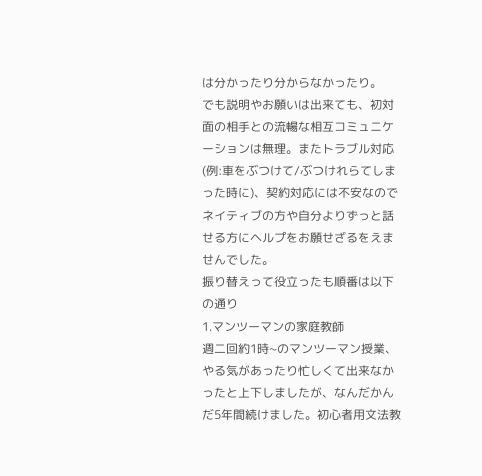は分かったり分からなかったり。
でも説明やお願いは出来ても、初対面の相手との流暢な相互コミュニケーションは無理。またトラブル対応(例:車をぶつけて/ぶつけれらてしまった時に)、契約対応には不安なのでネイティブの方や自分よりずっと話せる方にヘルプをお願せざるをえませんでした。
振り替えって役立ったも順番は以下の通り
1.マンツーマンの家庭教師
週二回約1時~のマンツーマン授業、やる気があったり忙しくて出来なかったと上下しましたが、なんだかんだ5年間続けました。初心者用文法教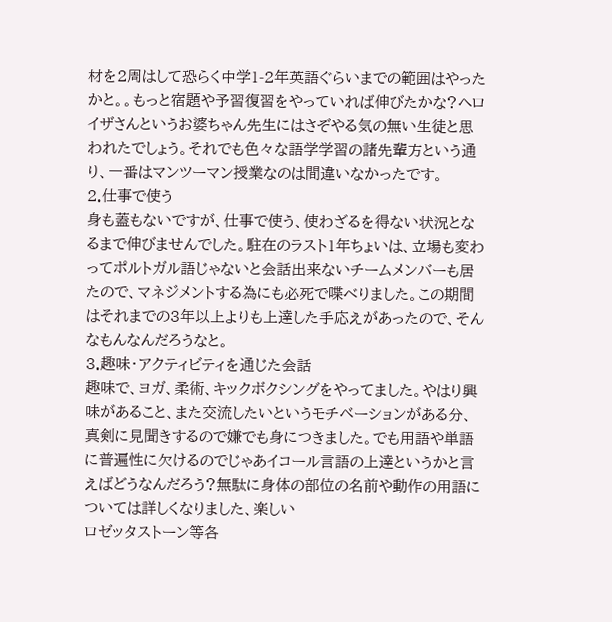材を2周はして恐らく中学1-2年英語ぐらいまでの範囲はやったかと。。もっと宿題や予習復習をやっていれば伸びたかな?ヘロイザさんというお婆ちゃん先生にはさぞやる気の無い生徒と思われたでしょう。それでも色々な語学学習の諸先輩方という通り、一番はマンツーマン授業なのは間違いなかったです。
2.仕事で使う
身も蓋もないですが、仕事で使う、使わざるを得ない状況となるまで伸びませんでした。駐在のラスト1年ちょいは、立場も変わってポルトガル語じゃないと会話出来ないチームメンバーも居たので、マネジメントする為にも必死で喋べりました。この期間はそれまでの3年以上よりも上達した手応えがあったので、そんなもんなんだろうなと。
3.趣味・アクティビティを通じた会話
趣味で、ヨガ、柔術、キックボクシングをやってました。やはり興味があること、また交流したいというモチベーションがある分、真剣に見聞きするので嫌でも身につきました。でも用語や単語に普遍性に欠けるのでじゃあイコール言語の上達というかと言えばどうなんだろう?無駄に身体の部位の名前や動作の用語については詳しくなりました、楽しい
ロゼッタストーン等各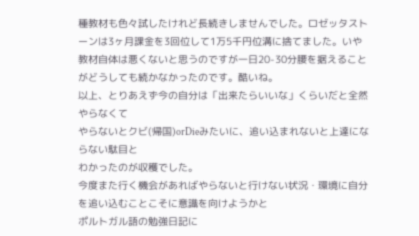種教材も色々試したけれど長続きしませんでした。ロゼッタストーンは3ヶ月課金を3回位して1万5千円位溝に捨てました。いや教材自体は悪くないと思うのですが一日20-30分腰を据えることがどうしても続かなかったのです。酷いね。
以上、とりあえず今の自分は「出来たらいいな」くらいだと全然やらなくて
やらないとクビ(帰国)orDieみたいに、追い込まれないと上達にならない駄目と
わかったのが収穫でした。
今度また行く機会があればやらないと行けない状況・環境に自分を追い込むことこそに意識を向けようかと
ポルトガル語の勉強日記に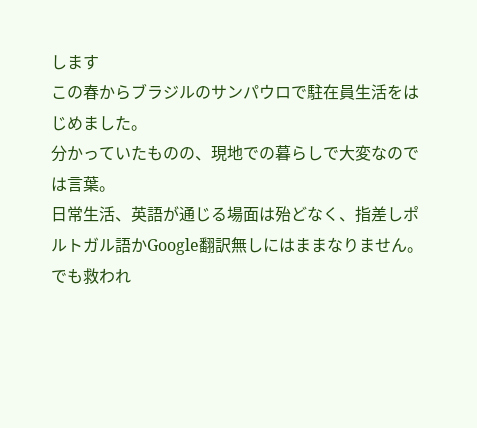します
この春からブラジルのサンパウロで駐在員生活をはじめました。
分かっていたものの、現地での暮らしで大変なのでは言葉。
日常生活、英語が通じる場面は殆どなく、指差しポルトガル語かGoogle翻訳無しにはままなりません。でも救われ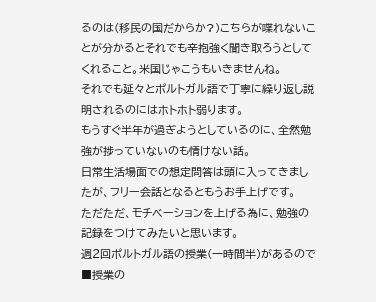るのは(移民の国だからか?)こちらが喋れないことが分かるとそれでも辛抱強く聞き取ろうとしてくれること。米国じゃこうもいきませんね。
それでも延々とポルトガル語で丁寧に繰り返し説明されるのにはホトホト弱ります。
もうすぐ半年が過ぎようとしているのに、全然勉強が捗っていないのも情けない話。
日常生活場面での想定問答は頭に入ってきましたが、フリー会話となるともうお手上げです。
ただただ、モチベーションを上げる為に、勉強の記録をつけてみたいと思います。
週2回ポルトガル語の授業(一時間半)があるので
■授業の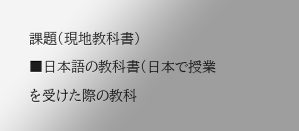課題(現地教科書)
■日本語の教科書(日本で授業を受けた際の教科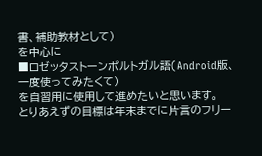書、補助教材として)
を中心に
■ロゼッタストーンポルトガル語(Android版、一度使ってみたくて)
を自習用に使用して進めたいと思います。
とりあえずの目標は年末までに片言のフリー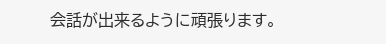会話が出来るように頑張ります。